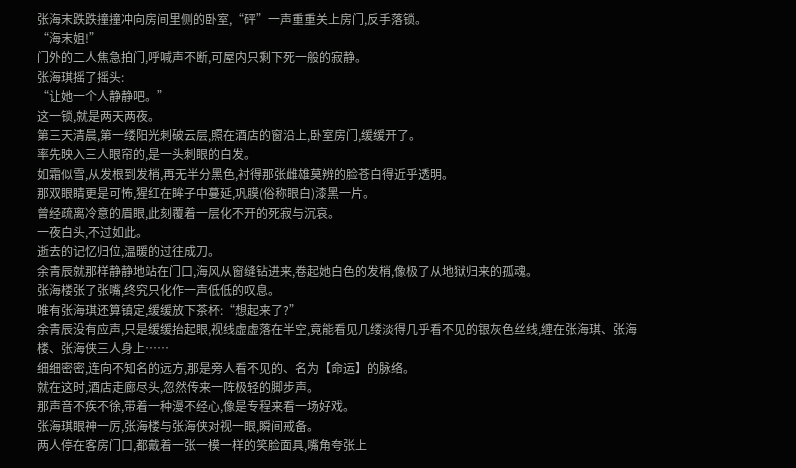张海末跌跌撞撞冲向房间里侧的卧室,“砰”一声重重关上房门,反手落锁。
“海末姐!”
门外的二人焦急拍门,呼喊声不断,可屋内只剩下死一般的寂静。
张海琪摇了摇头:
“让她一个人静静吧。”
这一锁,就是两天两夜。
第三天清晨,第一缕阳光刺破云层,照在酒店的窗沿上,卧室房门,缓缓开了。
率先映入三人眼帘的,是一头刺眼的白发。
如霜似雪,从发根到发梢,再无半分黑色,衬得那张雌雄莫辨的脸苍白得近乎透明。
那双眼睛更是可怖,猩红在眸子中蔓延,巩膜(俗称眼白)漆黑一片。
曾经疏离冷意的眉眼,此刻覆着一层化不开的死寂与沉哀。
一夜白头,不过如此。
逝去的记忆归位,温暖的过往成刀。
余青辰就那样静静地站在门口,海风从窗缝钻进来,卷起她白色的发梢,像极了从地狱归来的孤魂。
张海楼张了张嘴,终究只化作一声低低的叹息。
唯有张海琪还算镇定,缓缓放下茶杯:“想起来了?”
余青辰没有应声,只是缓缓抬起眼,视线虚虚落在半空,竟能看见几缕淡得几乎看不见的银灰色丝线,缠在张海琪、张海楼、张海侠三人身上……
细细密密,连向不知名的远方,那是旁人看不见的、名为【命运】的脉络。
就在这时,酒店走廊尽头,忽然传来一阵极轻的脚步声。
那声音不疾不徐,带着一种漫不经心,像是专程来看一场好戏。
张海琪眼神一厉,张海楼与张海侠对视一眼,瞬间戒备。
两人停在客房门口,都戴着一张一模一样的笑脸面具,嘴角夸张上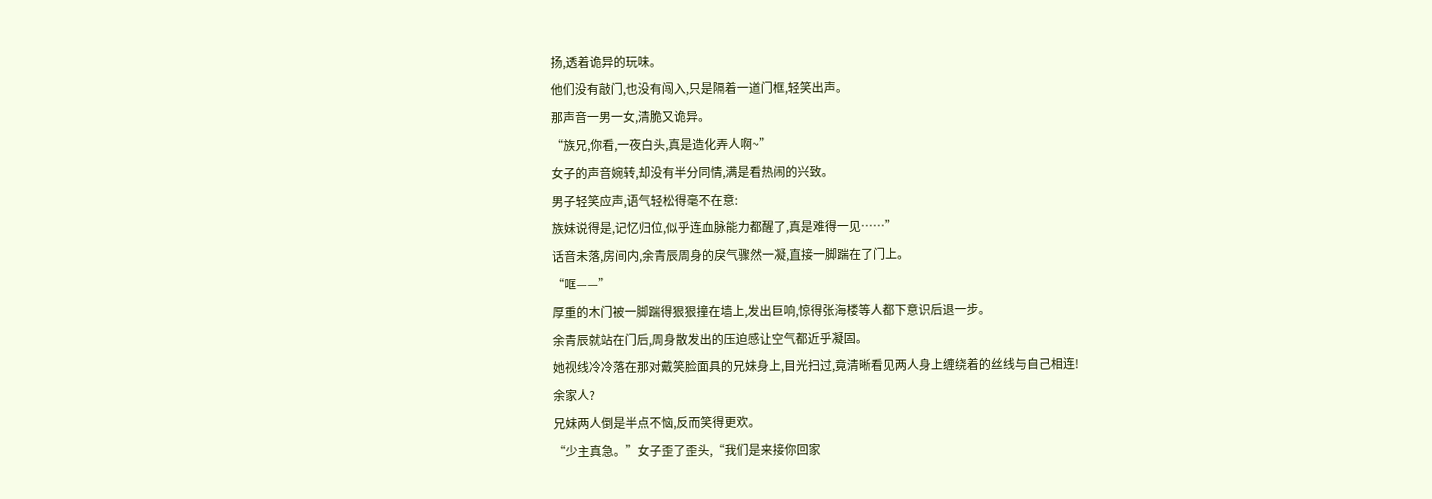扬,透着诡异的玩味。
他们没有敲门,也没有闯入,只是隔着一道门框,轻笑出声。
那声音一男一女,清脆又诡异。
“族兄,你看,一夜白头,真是造化弄人啊~”
女子的声音婉转,却没有半分同情,满是看热闹的兴致。
男子轻笑应声,语气轻松得毫不在意:
族妹说得是,记忆归位,似乎连血脉能力都醒了,真是难得一见……”
话音未落,房间内,余青辰周身的戾气骤然一凝,直接一脚踹在了门上。
“哐——”
厚重的木门被一脚踹得狠狠撞在墙上,发出巨响,惊得张海楼等人都下意识后退一步。
余青辰就站在门后,周身散发出的压迫感让空气都近乎凝固。
她视线冷冷落在那对戴笑脸面具的兄妹身上,目光扫过,竟清晰看见两人身上缠绕着的丝线与自己相连!
余家人?
兄妹两人倒是半点不恼,反而笑得更欢。
“少主真急。”女子歪了歪头,“我们是来接你回家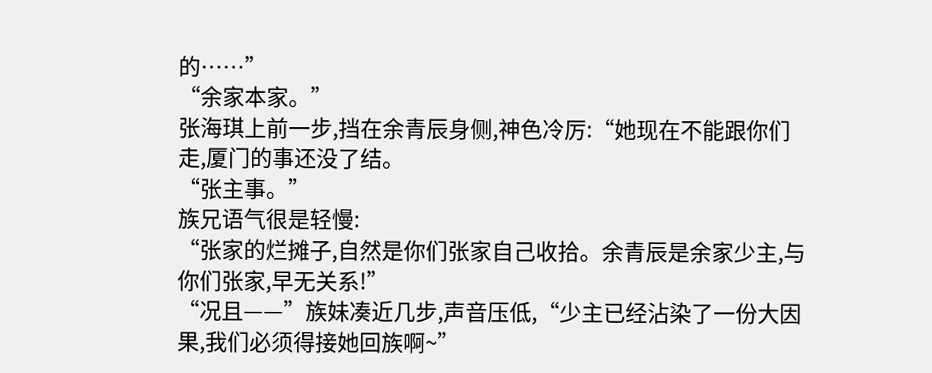的……”
“余家本家。”
张海琪上前一步,挡在余青辰身侧,神色冷厉:“她现在不能跟你们走,厦门的事还没了结。
“张主事。”
族兄语气很是轻慢:
“张家的烂摊子,自然是你们张家自己收拾。余青辰是余家少主,与你们张家,早无关系!”
“况且——”族妹凑近几步,声音压低,“少主已经沾染了一份大因果,我们必须得接她回族啊~”